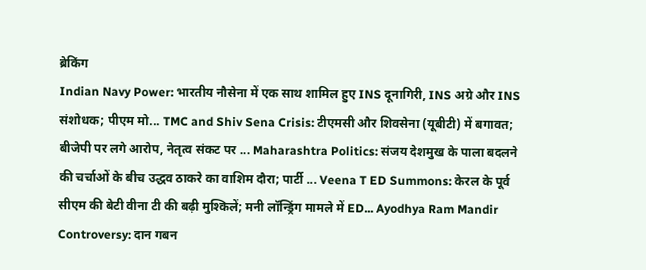ब्रेकिंग
Indian Navy Power: भारतीय नौसेना में एक साथ शामिल हुए INS दूनागिरी, INS अग्रे और INS संशोधक; पीएम मो... TMC and Shiv Sena Crisis: टीएमसी और शिवसेना (यूबीटी) में बगावत; बीजेपी पर लगे आरोप, नेतृत्व संकट पर ... Maharashtra Politics: संजय देशमुख के पाला बदलने की चर्चाओं के बीच उद्धव ठाकरे का वाशिम दौरा; पार्टी ... Veena T ED Summons: केरल के पूर्व सीएम की बेटी वीना टी की बढ़ी मुश्किलें; मनी लॉन्ड्रिंग मामले में ED... Ayodhya Ram Mandir Controversy: दान गबन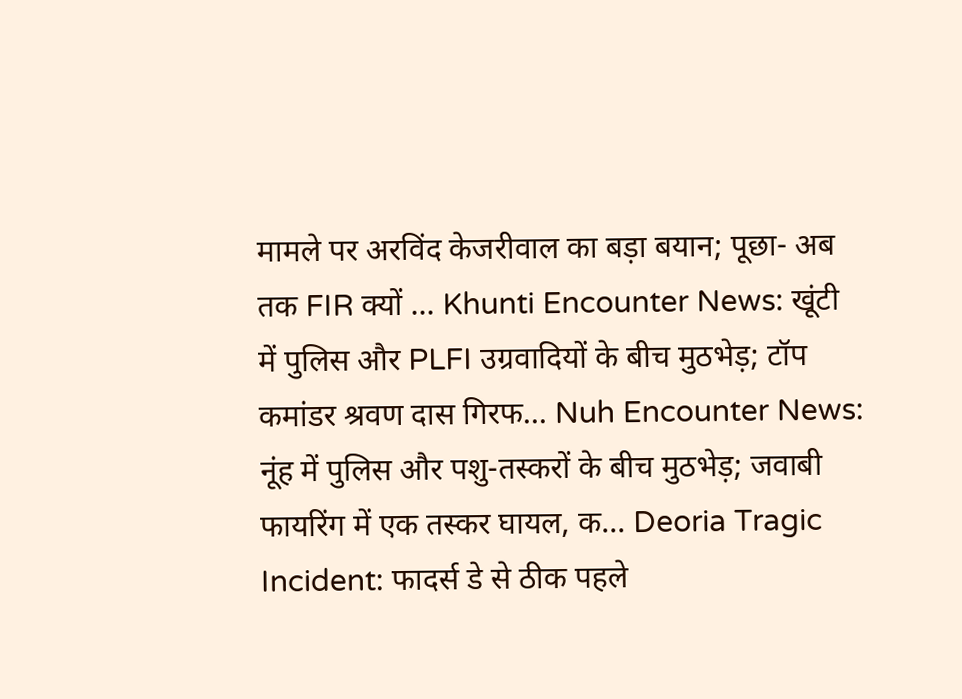मामले पर अरविंद केजरीवाल का बड़ा बयान; पूछा- अब तक FIR क्यों ... Khunti Encounter News: खूंटी में पुलिस और PLFI उग्रवादियों के बीच मुठभेड़; टॉप कमांडर श्रवण दास गिरफ... Nuh Encounter News: नूंह में पुलिस और पशु-तस्करों के बीच मुठभेड़; जवाबी फायरिंग में एक तस्कर घायल, क... Deoria Tragic Incident: फादर्स डे से ठीक पहले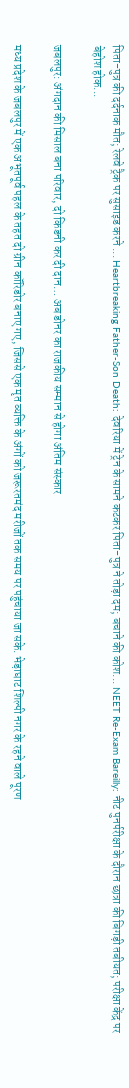पिता-पुत्र की दर्दनाक मौत; रेलवे ट्रैक पर सुसाइड करने ... Heartbreaking Father-Son Death: देवरिया में ट्रेन के सामने कटकर पिता-पुत्र ने तोड़ा दम; बचाने की कोश... NEET Re-Exam Bareilly: नीट पुनर्परीक्षा के दौरान छात्रा की बिगड़ी तबीयत; परीक्षा केंद्र पर बेहोश होक...

जबलपुर: अंगदान की मिसाल बना परिवार, दो किडनी कर दी दान… अब डोनर का राजकीय सम्मान से होगा अंतिम संस्कार

मध्य प्रदेश के जबलपुर में एक अभूतपूर्व पहल के तहत दो ग्रीन कॉरिडोर बनाए गए, जिससे एक मृत व्यक्ति के अंगों को जरूरतमंद मरीजों तक समय पर पहुंचाया जा सके. भेड़ाघाट शिल्पी नगर के रहने वाले पूरण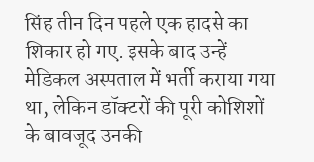सिंह तीन दिन पहले एक हादसे का शिकार हो गए. इसके बाद उन्हें मेडिकल अस्पताल में भर्ती कराया गया था, लेकिन डॉक्टरों की पूरी कोशिशों के बावजूद उनकी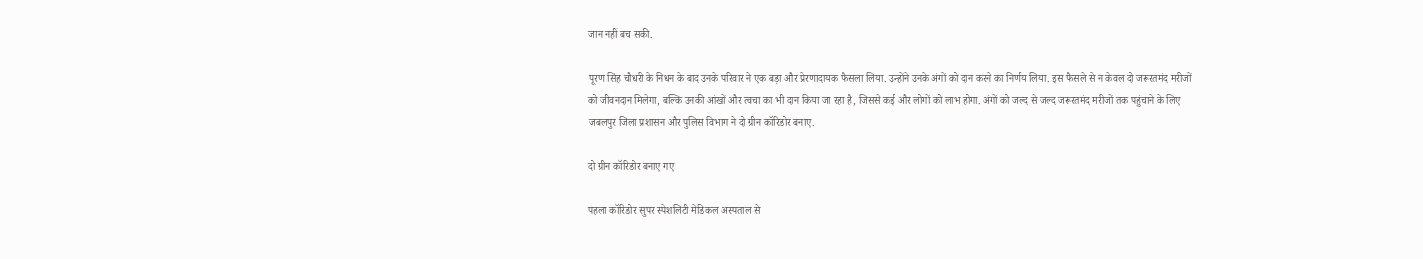जान नहीं बच सकी.

पूरण सिंह चौधरी के निधन के बाद उनके परिवार ने एक बड़ा और प्रेरणादायक फैसला लिया. उन्होंने उनके अंगों को दान करने का निर्णय लिया. इस फैसले से न केवल दो जरूरतमंद मरीजों को जीवनदान मिलेगा, बल्कि उनकी आंखों और त्वचा का भी दान किया जा रहा है, जिससे कई और लोगों को लाभ होगा. अंगों को जल्द से जल्द जरूरतमंद मरीजों तक पहुंचाने के लिए जबलपुर जिला प्रशासन और पुलिस विभाग ने दो ग्रीन कॉरिडोर बनाए.

दो ग्रीन कॉरिडोर बनाए गए

पहला कॉरिडोर सुपर स्पेशलिटी मेडिकल अस्पताल से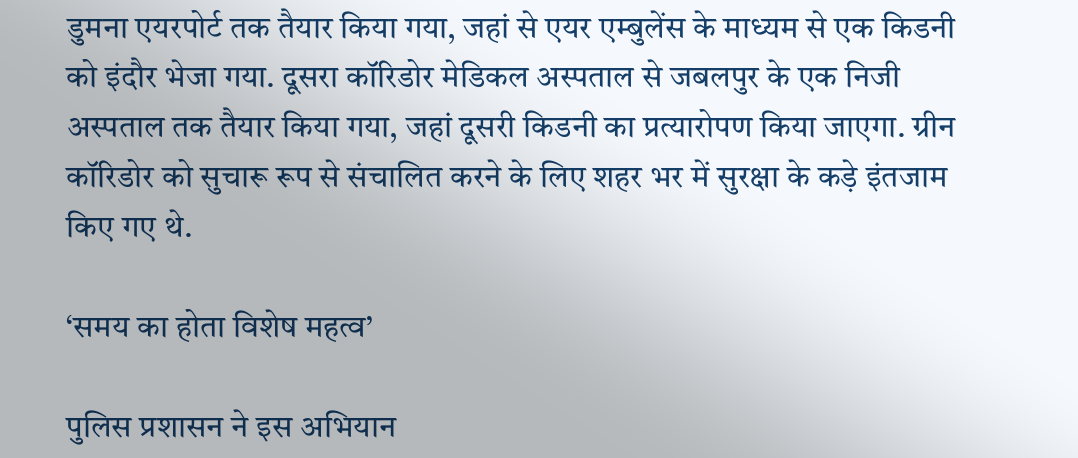डुमना एयरपोर्ट तक तैयार किया गया, जहां से एयर एम्बुलेंस के माध्यम से एक किडनी को इंदौर भेजा गया. दूसरा कॉरिडोर मेडिकल अस्पताल से जबलपुर के एक निजी अस्पताल तक तैयार किया गया, जहां दूसरी किडनी का प्रत्यारोपण किया जाएगा. ग्रीन कॉरिडोर को सुचारू रूप से संचालित करने के लिए शहर भर में सुरक्षा के कड़े इंतजाम किए गए थे.

‘समय का होता विशेष महत्व’

पुलिस प्रशासन ने इस अभियान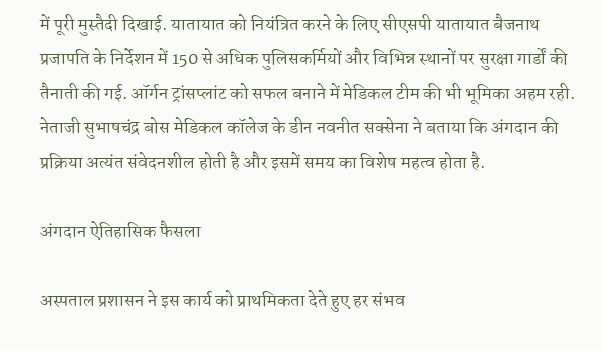में पूरी मुस्तैदी दिखाई. यातायात को नियंत्रित करने के लिए सीएसपी यातायात बैजनाथ प्रजापति के निर्देशन में 150 से अधिक पुलिसकर्मियों और विभिन्न स्थानों पर सुरक्षा गार्डों की तैनाती की गई. ऑर्गन ट्रांसप्लांट को सफल बनाने में मेडिकल टीम की भी भूमिका अहम रही. नेताजी सुभाषचंद्र बोस मेडिकल कॉलेज के डीन नवनीत सक्सेना ने बताया कि अंगदान की प्रक्रिया अत्यंत संवेदनशील होती है और इसमें समय का विशेष महत्व होता है.

अंगदान ऐतिहासिक फैसला

अस्पताल प्रशासन ने इस कार्य को प्राथमिकता देते हुए हर संभव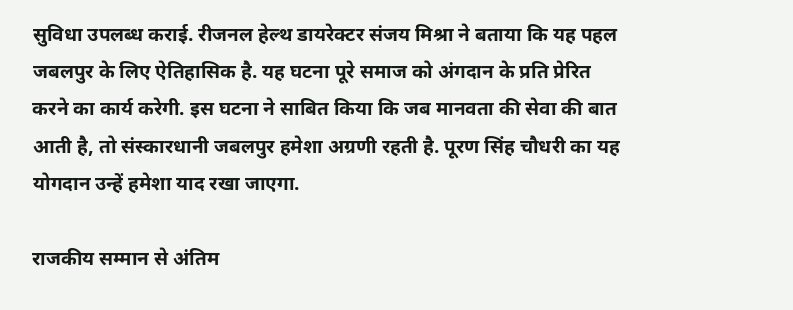सुविधा उपलब्ध कराई. रीजनल हेल्थ डायरेक्टर संजय मिश्रा ने बताया कि यह पहल जबलपुर के लिए ऐतिहासिक है. यह घटना पूरे समाज को अंगदान के प्रति प्रेरित करने का कार्य करेगी. इस घटना ने साबित किया कि जब मानवता की सेवा की बात आती है, तो संस्कारधानी जबलपुर हमेशा अग्रणी रहती है. पूरण सिंह चौधरी का यह योगदान उन्हें हमेशा याद रखा जाएगा.

राजकीय सम्मान से अंतिम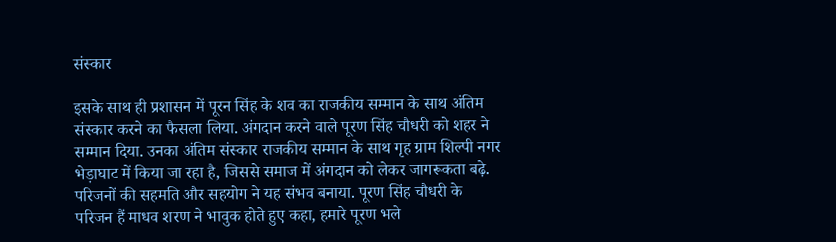संस्कार

इसके साथ ही प्रशासन में पूरन सिंह के शव का राजकीय सम्मान के साथ अंतिम संस्कार करने का फैसला लिया. अंगदान करने वाले पूरण सिंह चौधरी को शहर ने सम्मान दिया. उनका अंतिम संस्कार राजकीय सम्मान के साथ गृह ग्राम शिल्पी नगर भेड़ाघाट में किया जा रहा है, जिससे समाज में अंगदान को लेकर जागरूकता बढ़े. परिजनों की सहमति और सहयोग ने यह संभव बनाया. पूरण सिंह चौधरी के परिजन हैं माधव शरण ने भावुक होते हुए कहा, हमारे पूरण भले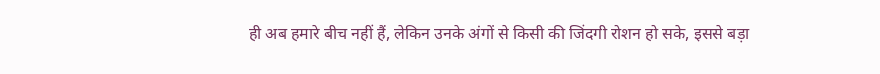ही अब हमारे बीच नहीं हैं, लेकिन उनके अंगों से किसी की जिंदगी रोशन हो सके, इससे बड़ा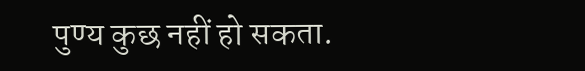पुण्य कुछ नहीं हो सकता.